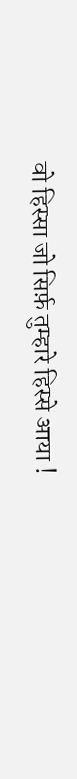वो हिस्सा जो सिर्फ़ तुम्हारे हिस्से आया !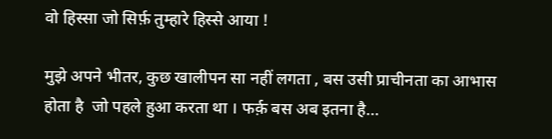वो हिस्सा जो सिर्फ़ तुम्हारे हिस्से आया !

मुझे अपने भीतर, कुछ खालीपन सा नहीं लगता , बस उसी प्राचीनता का आभास होता है  जो पहले हुआ करता था । फर्क़ बस अब इतना है…